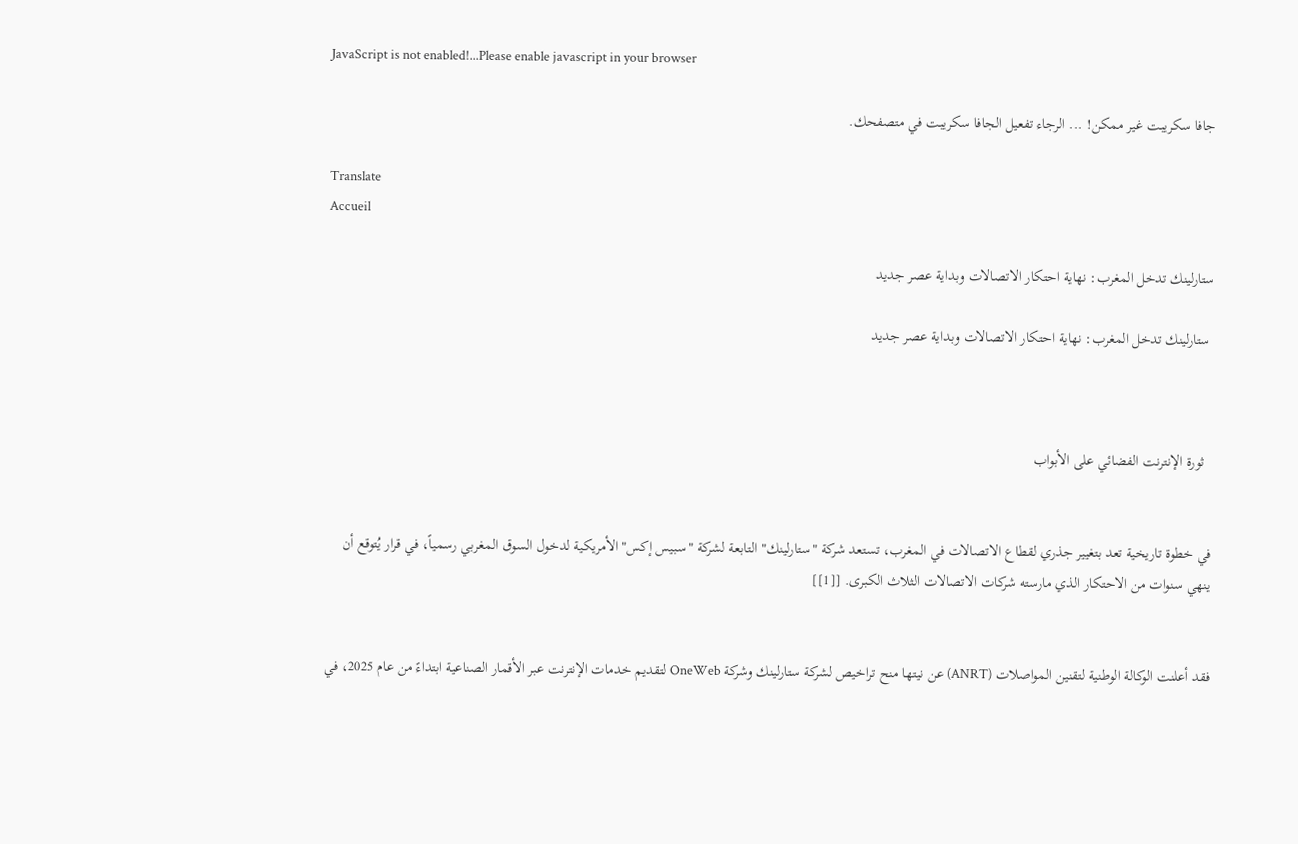JavaScript is not enabled!...Please enable javascript in your browser

جافا سكريبت غير ممكن! ... الرجاء تفعيل الجافا سكريبت في متصفحك.

Translate
Accueil

ستارلينك تدخل المغرب: نهاية احتكار الاتصالات وبداية عصر جديد

 ستارلينك تدخل المغرب: نهاية احتكار الاتصالات وبداية عصر جديد



  ثورة الإنترنت الفضائي على الأبواب


في خطوة تاريخية تعد بتغيير جذري لقطاع الاتصالات في المغرب، تستعد شركة "ستارلينك" التابعة لشركة "سبيس إكس" الأمريكية لدخول السوق المغربي رسمياً، في قرار يُتوقع أن ينهي سنوات من الاحتكار الذي مارسته شركات الاتصالات الثلاث الكبرى. [[1]]


فقد أعلنت الوكالة الوطنية لتقنين المواصلات (ANRT) عن نيتها منح تراخيص لشركة ستارلينك وشركة OneWeb لتقديم خدمات الإنترنت عبر الأقمار الصناعية ابتداءً من عام 2025، في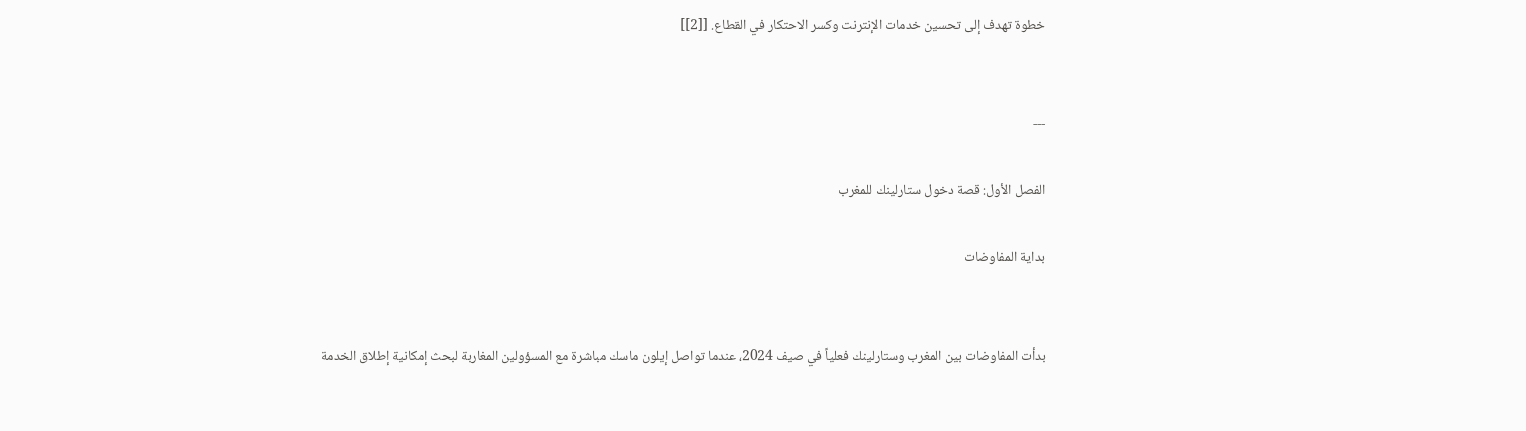خطوة تهدف إلى تحسين خدمات الإنترنت وكسر الاحتكار في القطاع. [[2]]


---

الفصل الأول: قصة دخول ستارلينك للمغرب

بداية المفاوضات


بدأت المفاوضات بين المغرب وستارلينك فعلياً في صيف 2024، عندما تواصل إيلون ماسك مباشرة مع المسؤولين المغاربة لبحث إمكانية إطلاق الخدمة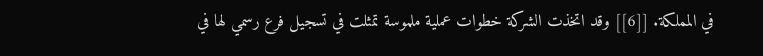في المملكة. [[6]] وقد اتخذت الشركة خطوات عملية ملموسة تمثلت في تسجيل فرع رسمي لها في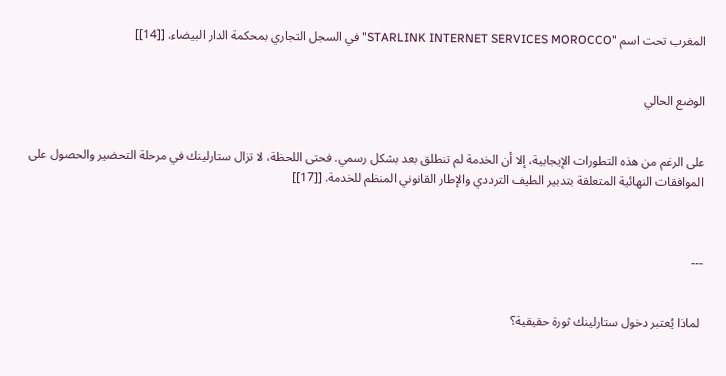المغرب تحت اسم "STARLINK INTERNET SERVICES MOROCCO" في السجل التجاري بمحكمة الدار البيضاء. [[14]]


الوضع الحالي


على الرغم من هذه التطورات الإيجابية، إلا أن الخدمة لم تنطلق بعد بشكل رسمي. فحتى اللحظة، لا تزال ستارلينك في مرحلة التحضير والحصول على الموافقات النهائية المتعلقة بتدبير الطيف الترددي والإطار القانوني المنظم للخدمة. [[17]]



---


 لماذا يُعتبر دخول ستارلينك ثورة حقيقية؟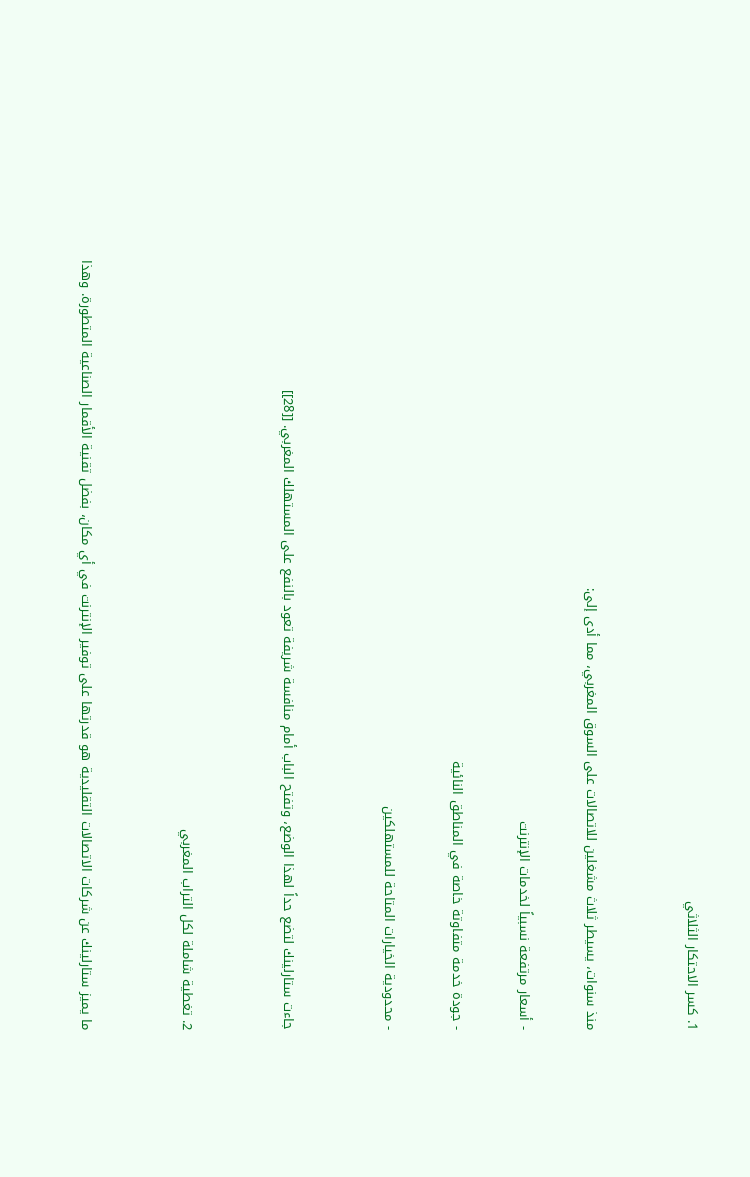1. كسر الاحتكار الثلاثي


منذ سنوات، يسيطر ثلاث مشغلين للاتصالات على السوق المغربي، مما أدى إلى:

- أسعار مرتفعة نسبياً لخدمات الإنترنت

- جودة خدمة متفاوتة خاصة في المناطق النائية

- محدودية الخيارات المتاحة للمستهلكين


جاءت ستارلينك لتضع حداً لهذا الوضع، وتفتح الباب أمام منافسة شريفة تعود بالنفع على المستهلك المغربي. [[28]]


2. تغطية شاملة لكل التراب المغربي


ما يميز ستارلينك عن شركات الاتصالات التقليدية هو قدرتها على توفير الإنترنت في أي مكان، بفضل تقنية الأقمار الصناعية المتطورة. وهذا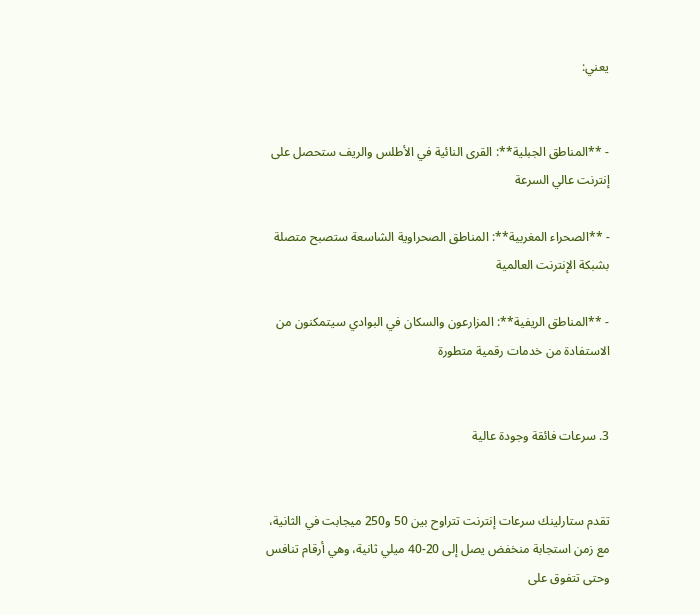يعني:


- **المناطق الجبلية**: القرى النائية في الأطلس والريف ستحصل على إنترنت عالي السرعة

- **الصحراء المغربية**: المناطق الصحراوية الشاسعة ستصبح متصلة بشبكة الإنترنت العالمية

- **المناطق الريفية**: المزارعون والسكان في البوادي سيتمكنون من الاستفادة من خدمات رقمية متطورة


3. سرعات فائقة وجودة عالية


تقدم ستارلينك سرعات إنترنت تتراوح بين 50 و250 ميجابت في الثانية، مع زمن استجابة منخفض يصل إلى 20-40 ميلي ثانية، وهي أرقام تنافس وحتى تتفوق على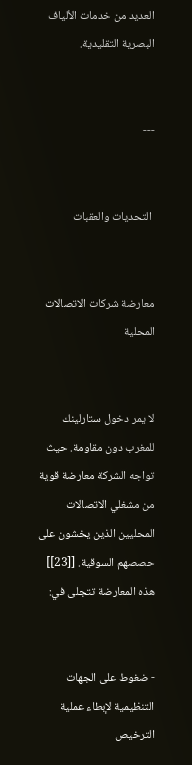العديد من خدمات الألياف البصرية التقليدية.


---


 التحديات والعقبات


معارضة شركات الاتصالات المحلية


لا يمر دخول ستارلينك للمغرب دون مقاومة. حيث تواجه الشركة معارضة قوية من مشغلي الاتصالات المحليين الذين يخشون على حصصهم السوقية. [[23]] هذه المعارضة تتجلى في:


- ضغوط على الجهات التنظيمية لإبطاء عملية الترخيص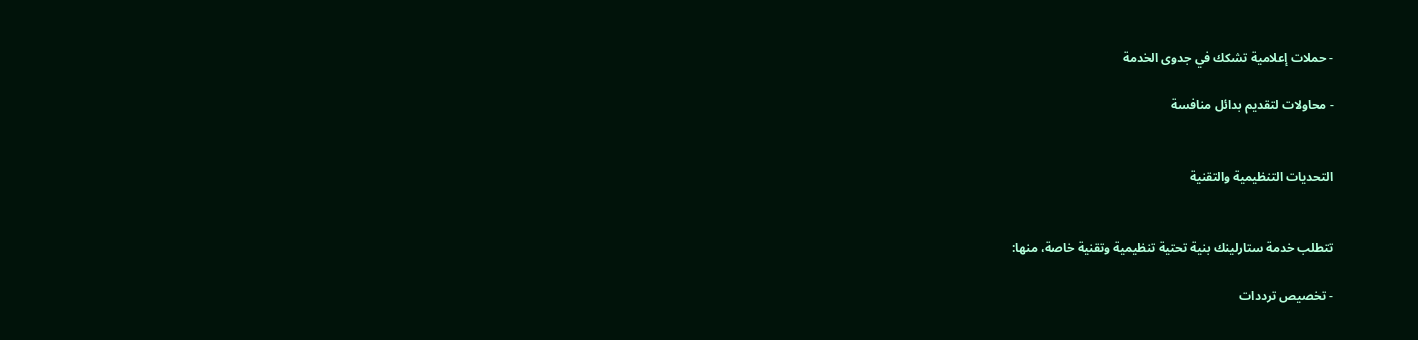- حملات إعلامية تشكك في جدوى الخدمة

- محاولات لتقديم بدائل منافسة


التحديات التنظيمية والتقنية


تتطلب خدمة ستارلينك بنية تحتية تنظيمية وتقنية خاصة، منها:

- تخصيص ترددات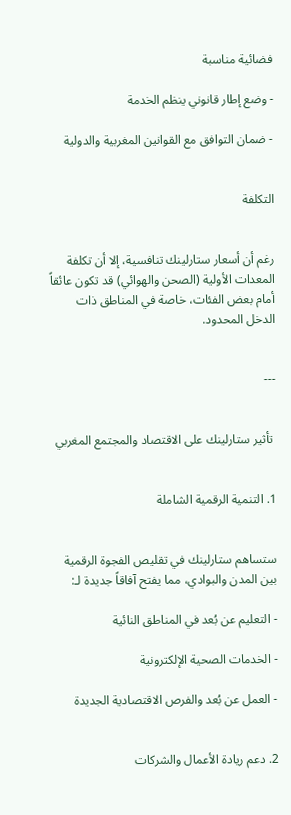فضائية مناسبة

- وضع إطار قانوني ينظم الخدمة

- ضمان التوافق مع القوانين المغربية والدولية


التكلفة


رغم أن أسعار ستارلينك تنافسية، إلا أن تكلفة المعدات الأولية (الصحن والهوائي) قد تكون عائقاً أمام بعض الفئات، خاصة في المناطق ذات الدخل المحدود.


---


 تأثير ستارلينك على الاقتصاد والمجتمع المغربي


1. التنمية الرقمية الشاملة


ستساهم ستارلينك في تقليص الفجوة الرقمية بين المدن والبوادي، مما يفتح آفاقاً جديدة لـ:

- التعليم عن بُعد في المناطق النائية

- الخدمات الصحية الإلكترونية

- العمل عن بُعد والفرص الاقتصادية الجديدة


2. دعم ريادة الأعمال والشركات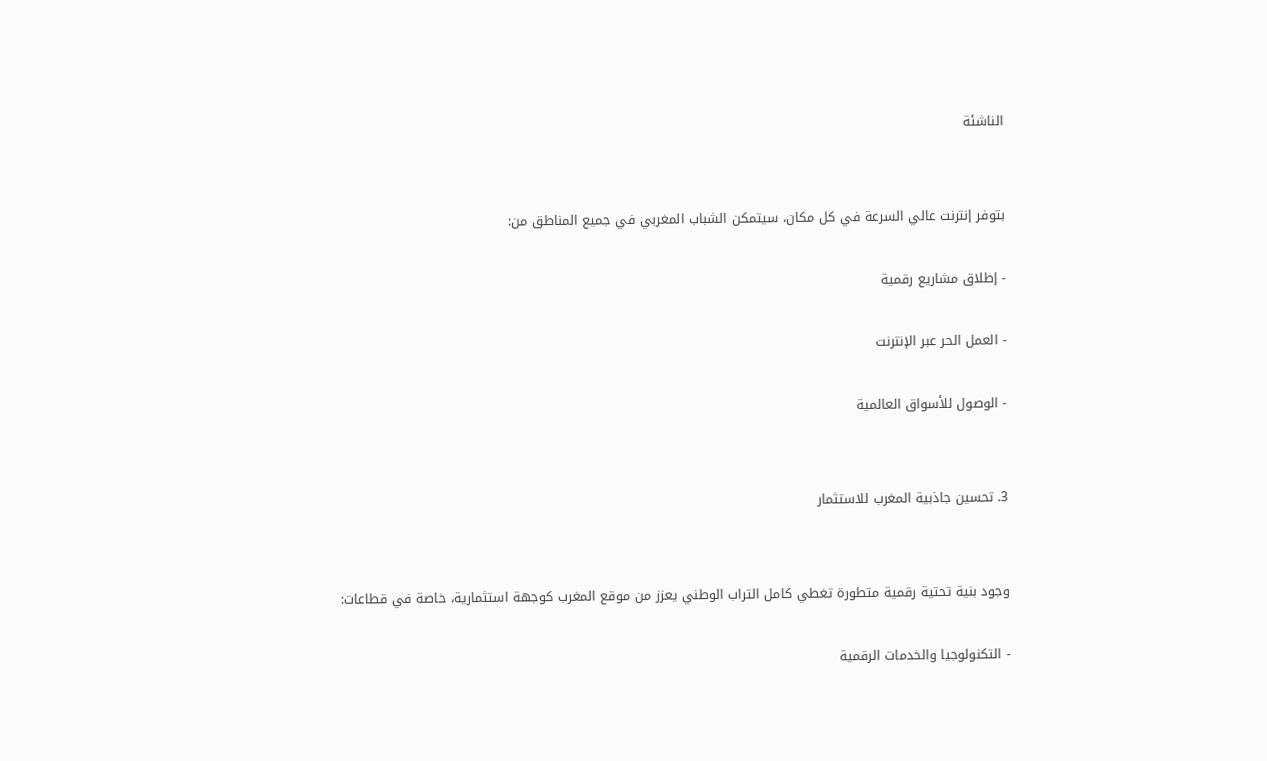الناشئة


بتوفر إنترنت عالي السرعة في كل مكان، سيتمكن الشباب المغربي في جميع المناطق من:

- إطلاق مشاريع رقمية

- العمل الحر عبر الإنترنت

- الوصول للأسواق العالمية


3. تحسين جاذبية المغرب للاستثمار


وجود بنية تحتية رقمية متطورة تغطي كامل التراب الوطني يعزز من موقع المغرب كوجهة استثمارية، خاصة في قطاعات:

- التكنولوجيا والخدمات الرقمية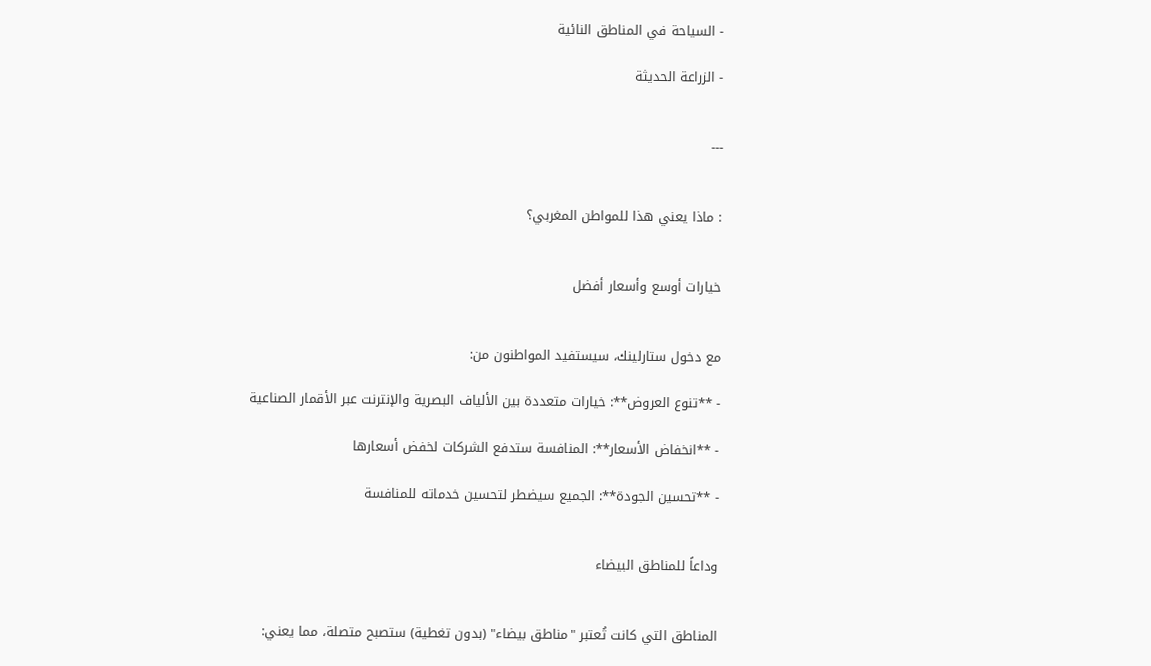- السياحة في المناطق النائية

- الزراعة الحديثة


---


: ماذا يعني هذا للمواطن المغربي؟


خيارات أوسع وأسعار أفضل


مع دخول ستارلينك، سيستفيد المواطنون من:

- **تنوع العروض**: خيارات متعددة بين الألياف البصرية والإنترنت عبر الأقمار الصناعية

- **انخفاض الأسعار**: المنافسة ستدفع الشركات لخفض أسعارها

- **تحسين الجودة**: الجميع سيضطر لتحسين خدماته للمنافسة


وداعاً للمناطق البيضاء


المناطق التي كانت تُعتبر "مناطق بيضاء" (بدون تغطية) ستصبح متصلة، مما يعني: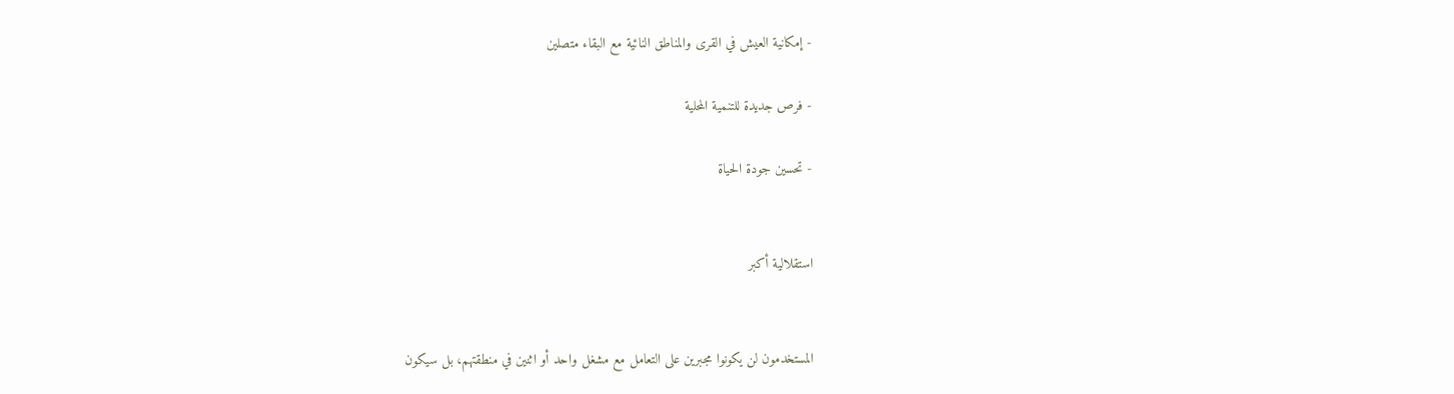- إمكانية العيش في القرى والمناطق النائية مع البقاء متصلين

- فرص جديدة للتنمية المحلية

- تحسين جودة الحياة


استقلالية أكبر


المستخدمون لن يكونوا مجبرين على التعامل مع مشغل واحد أو اثنين في منطقتهم، بل سيكون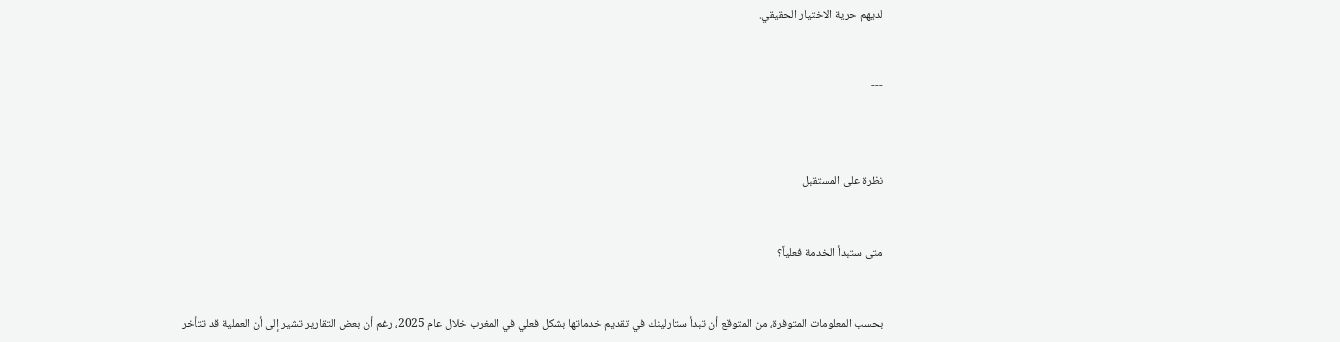لديهم حرية الاختيار الحقيقي.


---



نظرة على المستقبل


متى ستبدأ الخدمة فعلياً؟


بحسب المعلومات المتوفرة، من المتوقع أن تبدأ ستارلينك في تقديم خدماتها بشكل فعلي في المغرب خلال عام 2025، رغم أن بعض التقارير تشير إلى أن العملية قد تتأخر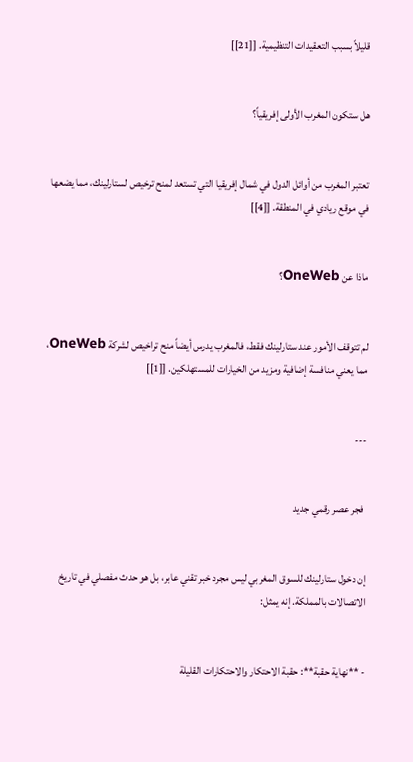قليلاً بسبب التعقيدات التنظيمية. [[21]]


هل ستكون المغرب الأولى إفريقياً؟


تعتبر المغرب من أوائل الدول في شمال إفريقيا التي تستعد لمنح ترخيص لستارلينك، مما يضعها في موقع ريادي في المنطقة. [[4]]


ماذا عن OneWeb؟


لم تتوقف الأمور عند ستارلينك فقط، فالمغرب يدرس أيضاً منح تراخيص لشركة OneWeb، مما يعني منافسة إضافية ومزيد من الخيارات للمستهلكين. [[1]]


---


 فجر عصر رقمي جديد


إن دخول ستارلينك للسوق المغربي ليس مجرد خبر تقني عابر، بل هو حدث مفصلي في تاريخ الاتصالات بالمملكة. إنه يمثل:


- **نهاية حقبة**: حقبة الاحتكار والاحتكارات القليلة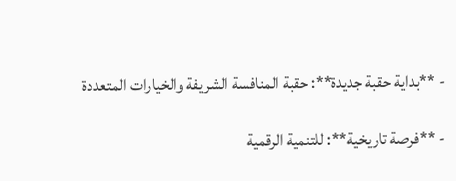- **بداية حقبة جديدة**: حقبة المنافسة الشريفة والخيارات المتعددة

- **فرصة تاريخية**: للتنمية الرقمية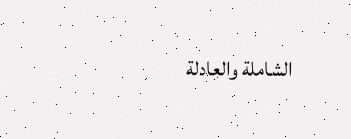الشاملة والعادلة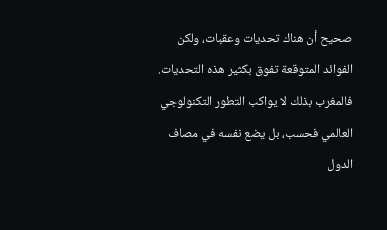صحيح أن هناك تحديات وعقبات، ولكن الفوائد المتوقعة تفوق بكثير هذه التحديات. فالمغرب بذلك لا يواكب التطور التكنولوجي العالمي فحسب، بل يضع نفسه في مصاف الدول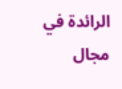الرائدة في مجال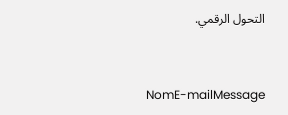التحول الرقمي.


NomE-mailMessage